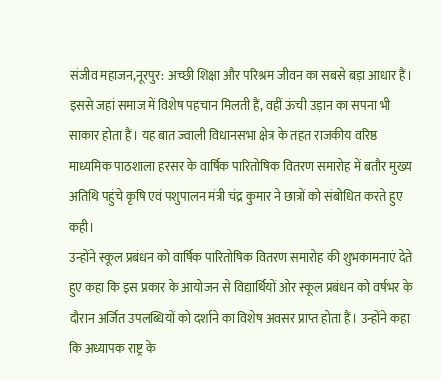संजीव महाजन,नूरपुर: अच्छी शिक्षा और परिश्रम जीवन का सबसे बड़ा आधार हैं। इससे जहां समाज में विशेष पहचान मिलती हैं, वहीं ऊंची उड़ान का सपना भी साकार होता हैं। यह बात ज्वाली विधानसभा क्षेत्र के तहत राजकीय वरिष्ठ माध्यमिक पाठशाला हरसर के वार्षिक पारितोषिक वितरण समारोह में बतौर मुख्य अतिथि पहुंचे कृषि एवं पशुपालन मंत्री चंद्र कुमार ने छात्रों को संबोधित करते हुए कही।
उन्होंने स्कूल प्रबंधन को वार्षिक पारितोषिक वितरण समारोह की शुभकामनाएं देते हुए कहा कि इस प्रकार के आयोजन से विद्यार्थियों ओर स्कूल प्रबंधन को वर्षभर के दौरान अर्जित उपलब्धियों को दर्शाने का विशेष अवसर प्राप्त होता हैं। उन्होंने कहा कि अध्यापक राष्ट्र के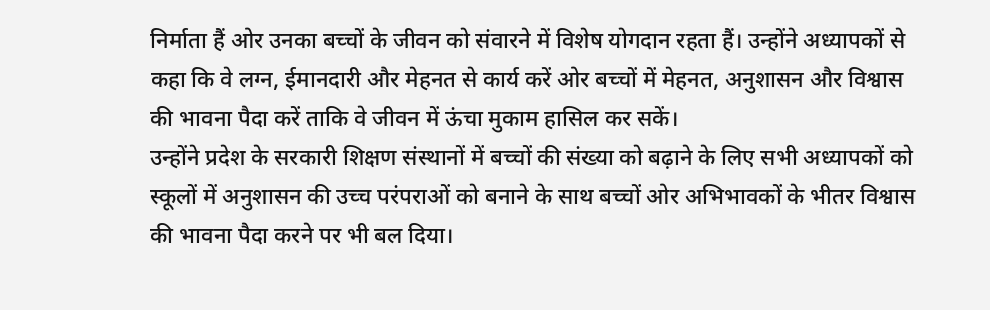निर्माता हैं ओर उनका बच्चों के जीवन को संवारने में विशेष योगदान रहता हैं। उन्होंने अध्यापकों से कहा कि वे लग्न, ईमानदारी और मेहनत से कार्य करें ओर बच्चों में मेहनत, अनुशासन और विश्वास की भावना पैदा करें ताकि वे जीवन में ऊंचा मुकाम हासिल कर सकें।
उन्होंने प्रदेश के सरकारी शिक्षण संस्थानों में बच्चों की संख्या को बढ़ाने के लिए सभी अध्यापकों को स्कूलों में अनुशासन की उच्च परंपराओं को बनाने के साथ बच्चों ओर अभिभावकों के भीतर विश्वास की भावना पैदा करने पर भी बल दिया।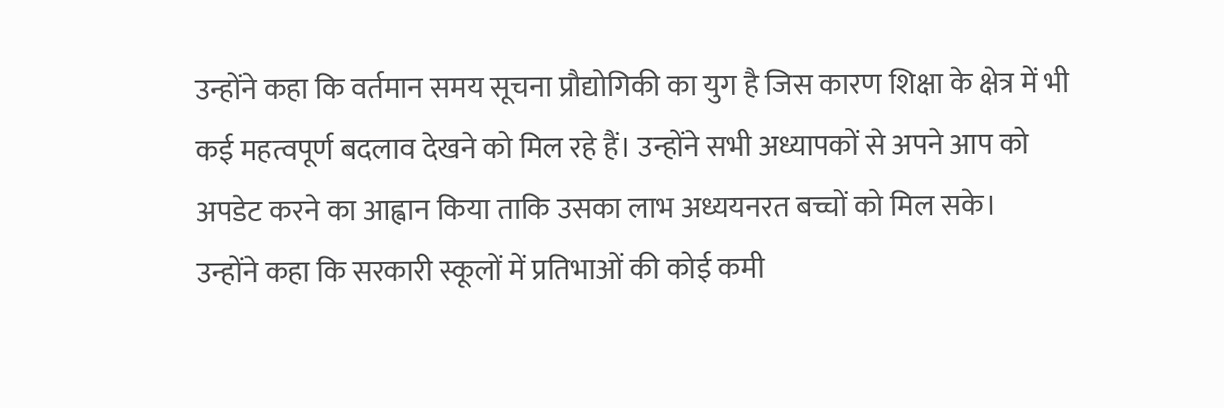उन्होंने कहा कि वर्तमान समय सूचना प्रौद्योगिकी का युग है जिस कारण शिक्षा के क्षेत्र में भी कई महत्वपूर्ण बदलाव देखने को मिल रहे हैं। उन्होंने सभी अध्यापकों से अपने आप को अपडेट करने का आह्वान किया ताकि उसका लाभ अध्ययनरत बच्चों को मिल सके।
उन्होंने कहा कि सरकारी स्कूलों में प्रतिभाओं की कोई कमी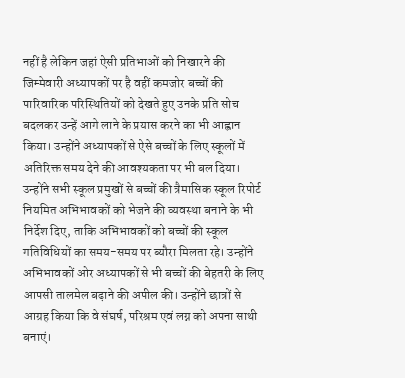नहीं है लेकिन जहां ऐसी प्रतिभाओं को निखारने की जिम्मेवारी अध्यापकों पर है वहीं कमजोर बच्चों की पारिवारिक परिस्थितियों को देखते हुए उनके प्रति सोच बदलकर उन्हें आगे लाने के प्रयास करने का भी आह्वान किया। उन्होंने अध्यापकों से ऐसे बच्चों के लिए स्कूलों में अतिरिक्त समय देने की आवश्यकता पर भी बल दिया।
उन्होंने सभी स्कूल प्रमुखों से बच्चों की त्रैमासिक स्कूल रिपोर्ट नियमित अभिभावकों को भेजने की व्यवस्था बनाने के भी निर्देश दिए, ताकि अभिभावकों को बच्चों की स्कूल गतिविधियों का समय-समय पर ब्यौरा मिलता रहे। उन्होंने अभिभावकों ओर अध्यापकों से भी बच्चों की बेहतरी के लिए आपसी तालमेल बढ़ाने की अपील की। उन्होंने छात्रों से आग्रह किया कि वे संघर्ष, परिश्रम एवं लग्न को अपना साथी बनाएं।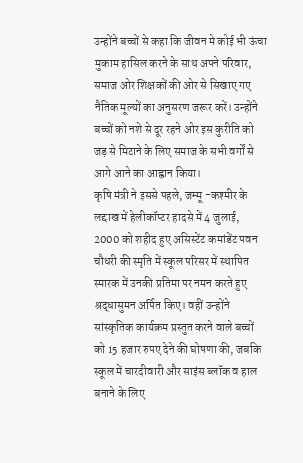उन्होंने बच्चों से कहा कि जीवन मे कोई भी ऊंचा मुकाम हासिल करने के साथ अपने परिवार, समाज ओर शिक्षकों की ओर से सिखाए गए नैतिक मूल्यों का अनुसरण जरूर करें। उन्होंने बच्चों को नशे से दूर रहने ओर इस कुरीति को जड़ से मिटाने के लिए समाज के सभी वर्गों से आगे आने का आह्वान किया।
कृषि मंत्री ने इससे पहले, जम्मू -कश्मीर के लद्दाख में हेलीकॉप्टर हादसे में 4 जुलाई, 2000 को शहीद हुए असिस्टेंट कमांडेंट पवन चौधरी की स्मृति में स्कूल परिसर में स्थापित स्मारक में उनकी प्रतिमा पर नमन करते हुए श्रद्धासुमन अर्पित किए। वहीं उन्होंने सांस्कृतिक कार्यक्रम प्रस्तुत करने वाले बच्चों को 15 हजार रुपए देने की घोषणा की, जबकि स्कूल में चारदीवारी और साइंस ब्लॉक व हाल बनाने के लिए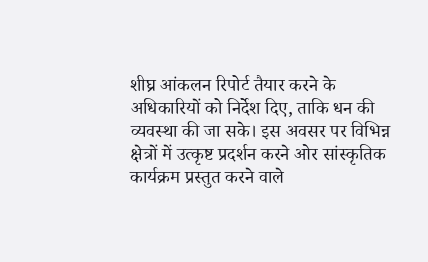शीघ्र आंकलन रिपोर्ट तैयार करने के अधिकारियों को निर्देश दिए, ताकि धन की व्यवस्था की जा सके। इस अवसर पर विभिन्न क्षेत्रों में उत्कृष्ट प्रदर्शन करने ओर सांस्कृतिक कार्यक्रम प्रस्तुत करने वाले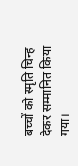बच्चों को स्मृति चिन्ह देकर सम्मानित किया गया।